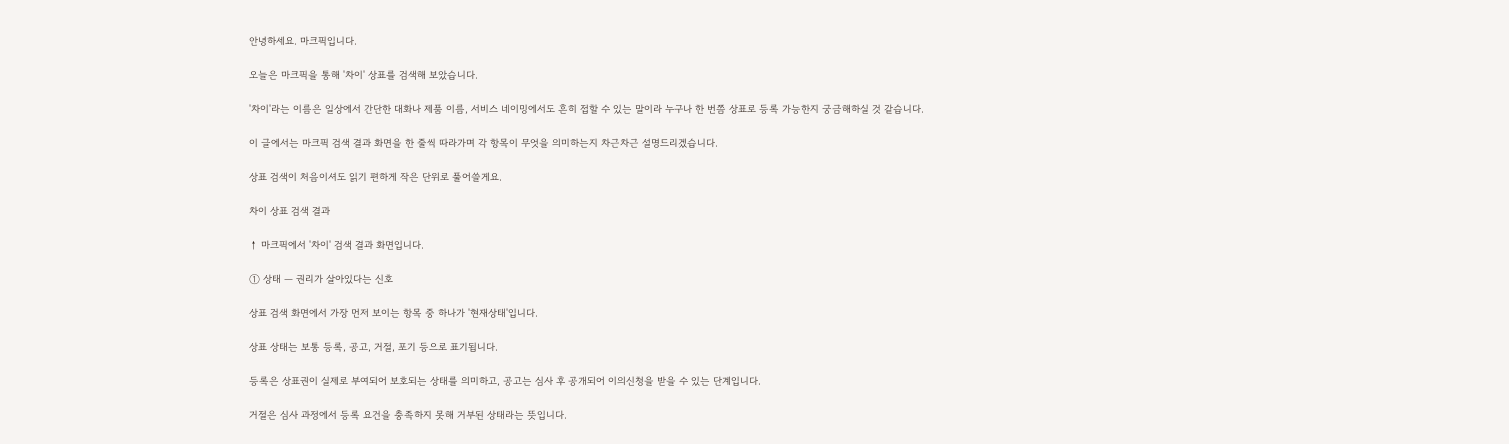안녕하세요. 마크픽입니다.

오늘은 마크픽을 통해 '차이' 상표를 검색해 보았습니다.

'차이'라는 이름은 일상에서 간단한 대화나 제품 이름, 서비스 네이밍에서도 흔히 접할 수 있는 말이라 누구나 한 번쯤 상표로 등록 가능한지 궁금해하실 것 같습니다.

이 글에서는 마크픽 검색 결과 화면을 한 줄씩 따라가며 각 항목이 무엇을 의미하는지 차근차근 설명드리겠습니다.

상표 검색이 처음이셔도 읽기 편하게 작은 단위로 풀어쓸게요.

차이 상표 검색 결과

↑ 마크픽에서 '차이' 검색 결과 화면입니다.

① 상태 — 권리가 살아있다는 신호

상표 검색 화면에서 가장 먼저 보이는 항목 중 하나가 '현재상태'입니다.

상표 상태는 보통 등록, 공고, 거절, 포기 등으로 표기됩니다.

등록은 상표권이 실제로 부여되어 보호되는 상태를 의미하고, 공고는 심사 후 공개되어 이의신청을 받을 수 있는 단계입니다.

거절은 심사 과정에서 등록 요건을 충족하지 못해 거부된 상태라는 뜻입니다.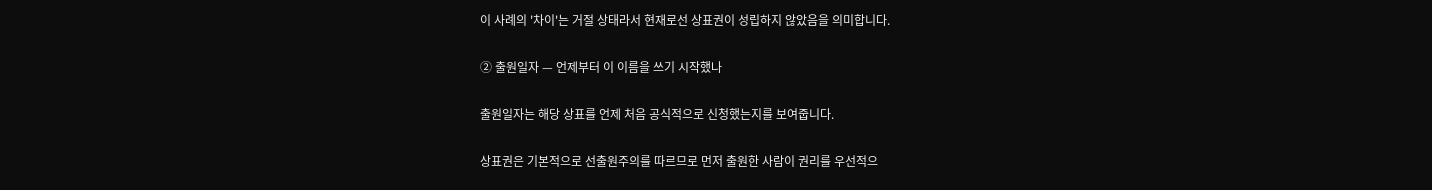이 사례의 '차이'는 거절 상태라서 현재로선 상표권이 성립하지 않았음을 의미합니다.

② 출원일자 — 언제부터 이 이름을 쓰기 시작했나

출원일자는 해당 상표를 언제 처음 공식적으로 신청했는지를 보여줍니다.

상표권은 기본적으로 선출원주의를 따르므로 먼저 출원한 사람이 권리를 우선적으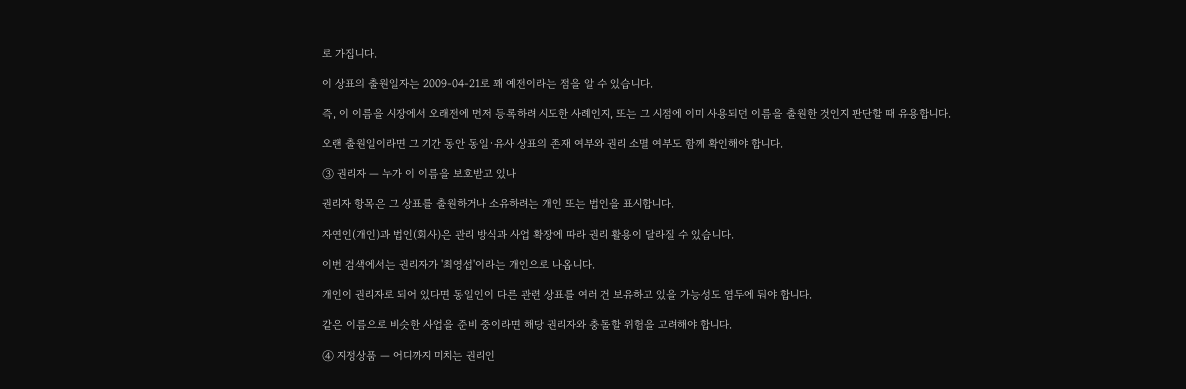로 가집니다.

이 상표의 출원일자는 2009-04-21로 꽤 예전이라는 점을 알 수 있습니다.

즉, 이 이름을 시장에서 오래전에 먼저 등록하려 시도한 사례인지, 또는 그 시점에 이미 사용되던 이름을 출원한 것인지 판단할 때 유용합니다.

오랜 출원일이라면 그 기간 동안 동일·유사 상표의 존재 여부와 권리 소멸 여부도 함께 확인해야 합니다.

③ 권리자 — 누가 이 이름을 보호받고 있나

권리자 항목은 그 상표를 출원하거나 소유하려는 개인 또는 법인을 표시합니다.

자연인(개인)과 법인(회사)은 관리 방식과 사업 확장에 따라 권리 활용이 달라질 수 있습니다.

이번 검색에서는 권리자가 '최영섭'이라는 개인으로 나옵니다.

개인이 권리자로 되어 있다면 동일인이 다른 관련 상표를 여러 건 보유하고 있을 가능성도 염두에 둬야 합니다.

같은 이름으로 비슷한 사업을 준비 중이라면 해당 권리자와 충돌할 위험을 고려해야 합니다.

④ 지정상품 — 어디까지 미치는 권리인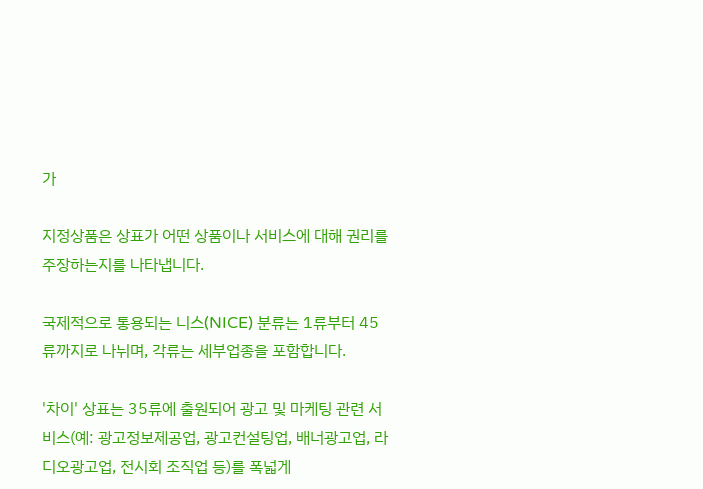가

지정상품은 상표가 어떤 상품이나 서비스에 대해 권리를 주장하는지를 나타냅니다.

국제적으로 통용되는 니스(NICE) 분류는 1류부터 45류까지로 나뉘며, 각류는 세부업종을 포함합니다.

'차이' 상표는 35류에 출원되어 광고 및 마케팅 관련 서비스(예: 광고정보제공업, 광고컨설팅업, 배너광고업, 라디오광고업, 전시회 조직업 등)를 폭넓게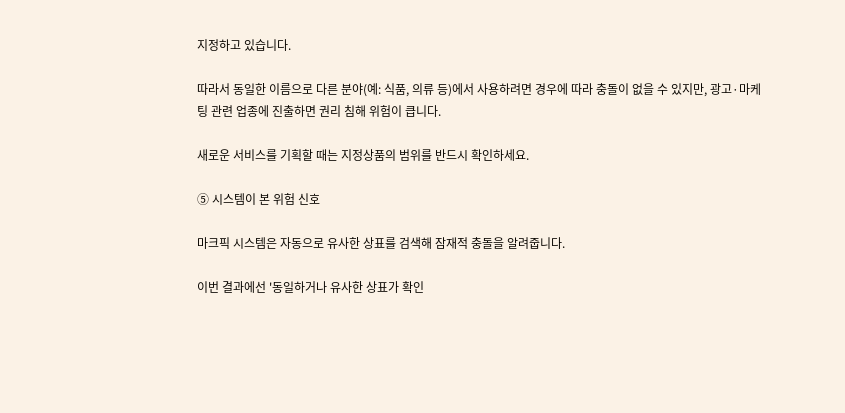지정하고 있습니다.

따라서 동일한 이름으로 다른 분야(예: 식품, 의류 등)에서 사용하려면 경우에 따라 충돌이 없을 수 있지만, 광고·마케팅 관련 업종에 진출하면 권리 침해 위험이 큽니다.

새로운 서비스를 기획할 때는 지정상품의 범위를 반드시 확인하세요.

⑤ 시스템이 본 위험 신호

마크픽 시스템은 자동으로 유사한 상표를 검색해 잠재적 충돌을 알려줍니다.

이번 결과에선 '동일하거나 유사한 상표가 확인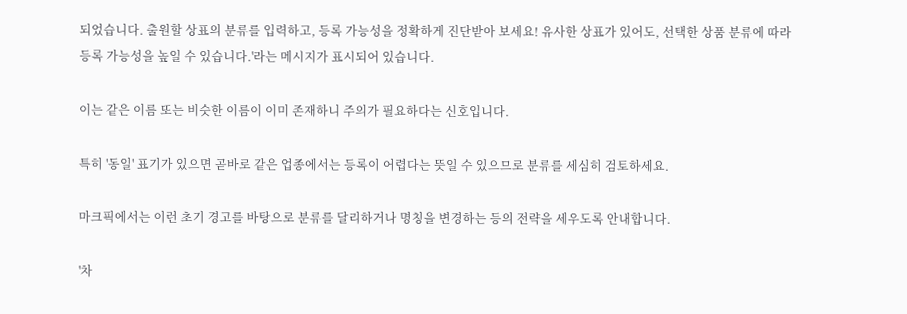되었습니다. 출원할 상표의 분류를 입력하고, 등록 가능성을 정확하게 진단받아 보세요! 유사한 상표가 있어도, 선택한 상품 분류에 따라 등록 가능성을 높일 수 있습니다.'라는 메시지가 표시되어 있습니다.

이는 같은 이름 또는 비슷한 이름이 이미 존재하니 주의가 필요하다는 신호입니다.

특히 '동일' 표기가 있으면 곧바로 같은 업종에서는 등록이 어렵다는 뜻일 수 있으므로 분류를 세심히 검토하세요.

마크픽에서는 이런 초기 경고를 바탕으로 분류를 달리하거나 명칭을 변경하는 등의 전략을 세우도록 안내합니다.

'차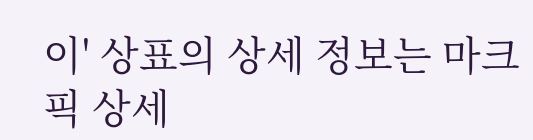이' 상표의 상세 정보는 마크픽 상세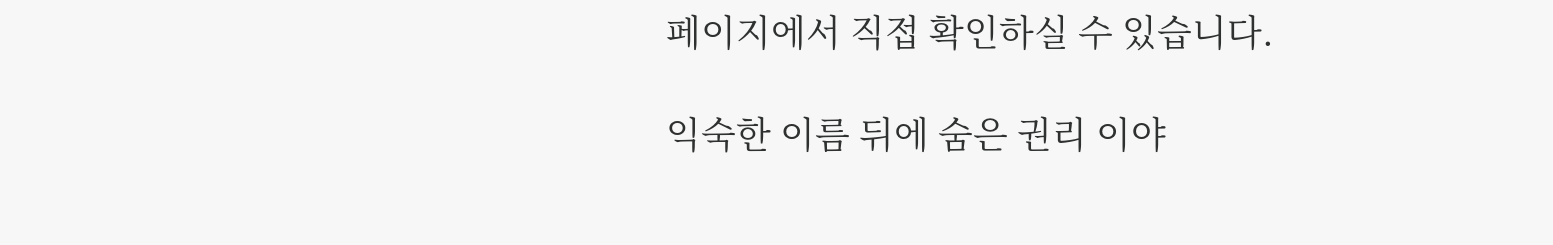페이지에서 직접 확인하실 수 있습니다.

익숙한 이름 뒤에 숨은 권리 이야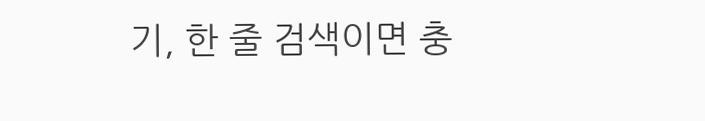기, 한 줄 검색이면 충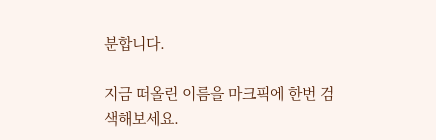분합니다.

지금 떠올린 이름을 마크픽에 한번 검색해보세요.